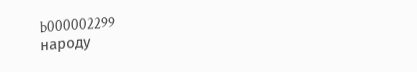b000002299
народу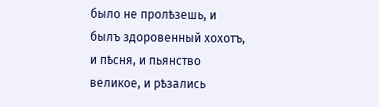было не пролѣзешь, и былъ здоровенный хохотъ, и пѣсня, и пьянство великое, и рѣзались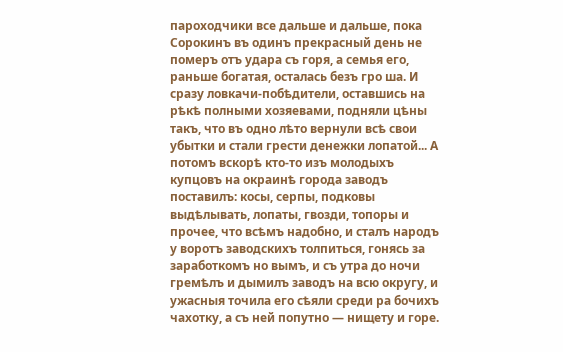пароходчики все дальше и дальше, пока Сорокинъ въ одинъ прекрасный день не померъ отъ удара съ горя, а семья его, раньше богатая, осталась безъ гро ша. И сразу ловкачи-побѣдители, оставшись на рѣкѣ полными хозяевами, подняли цѣны такъ, что въ одно лѣто вернули всѣ свои убытки и стали грести денежки лопатой... А потомъ вскорѣ кто-то изъ молодыхъ купцовъ на окраинѣ города заводъ поставилъ: косы, серпы, подковы выдѣлывать, лопаты, гвозди, топоры и прочее, что всѣмъ надобно, и сталъ народъ у воротъ заводскихъ толпиться, гонясь за заработкомъ но вымъ, и съ утра до ночи гремѣлъ и дымилъ заводъ на всю округу, и ужасныя точила его сѣяли среди ра бочихъ чахотку, а съ ней попутно — нищету и горе.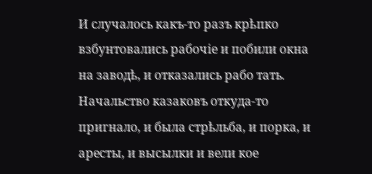И случалось какъ-то разъ крѣпко взбунтовались рабочіе и побили окна на заводѣ, и отказались рабо тать. Начальство казаковъ откуда-то пригнало, и была стрѣльба, и порка, и аресты, и высылки и вели кое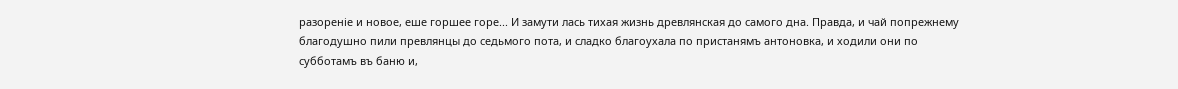разореніе и новое, еше горшее горе... И замути лась тихая жизнь древлянская до самого дна. Правда, и чай попрежнему благодушно пили превлянцы до седьмого пота, и сладко благоухала по пристанямъ антоновка, и ходили они по субботамъ въ баню и,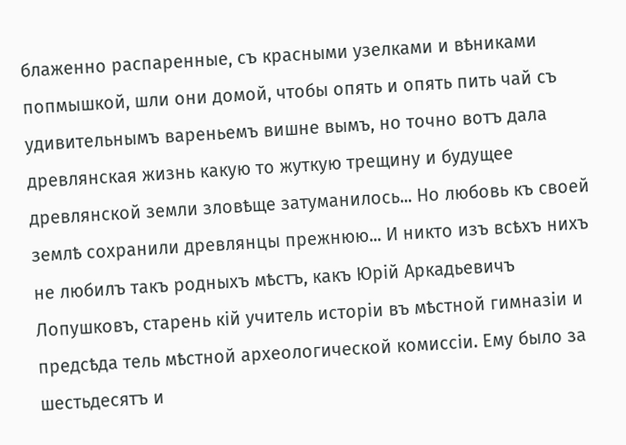блаженно распаренные, съ красными узелками и вѣниками попмышкой, шли они домой, чтобы опять и опять пить чай съ удивительнымъ вареньемъ вишне вымъ, но точно вотъ дала древлянская жизнь какую то жуткую трещину и будущее древлянской земли зловѣще затуманилось... Но любовь къ своей землѣ сохранили древлянцы прежнюю... И никто изъ всѣхъ нихъ не любилъ такъ родныхъ мѣстъ, какъ Юрій Аркадьевичъ Лопушковъ, старень кій учитель исторіи въ мѣстной гимназіи и предсѣда тель мѣстной археологической комиссіи. Ему было за шестьдесятъ и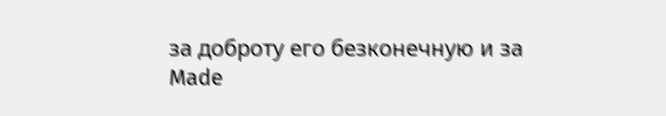за доброту его безконечную и за
Made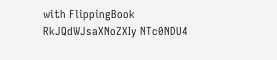with FlippingBook
RkJQdWJsaXNoZXIy NTc0NDU4